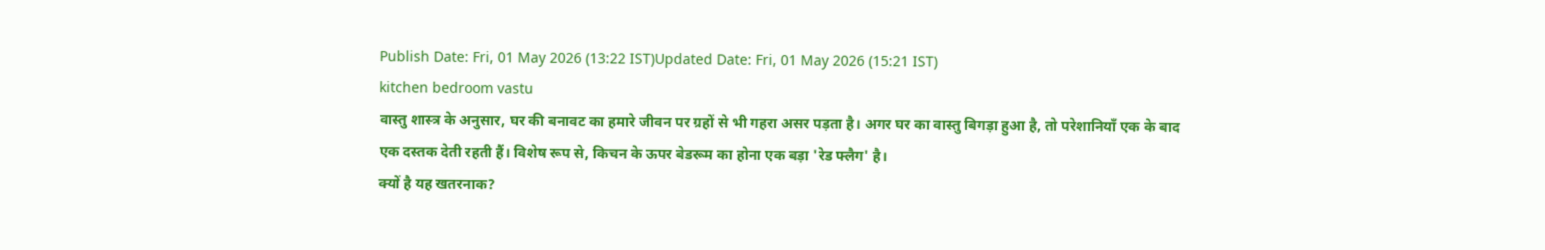Publish Date: Fri, 01 May 2026 (13:22 IST)Updated Date: Fri, 01 May 2026 (15:21 IST)
kitchen bedroom vastu
वास्तु शास्त्र के अनुसार, घर की बनावट का हमारे जीवन पर ग्रहों से भी गहरा असर पड़ता है। अगर घर का वास्तु बिगड़ा हुआ है, तो परेशानियाँ एक के बाद एक दस्तक देती रहती हैं। विशेष रूप से, किचन के ऊपर बेडरूम का होना एक बड़ा 'रेड फ्लैग' है।
क्यों है यह खतरनाक?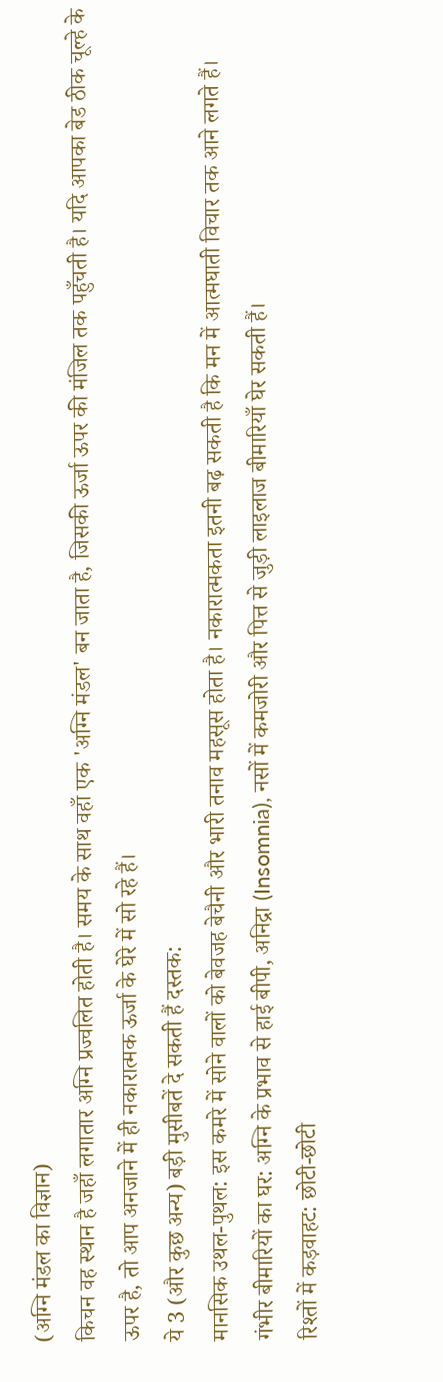(अग्नि मंडल का विज्ञान)
किचन वह स्थान है जहाँ लगातार अग्नि प्रज्वलित होती है। समय के साथ वहाँ एक 'अग्नि मंडल' बन जाता है, जिसकी ऊर्जा ऊपर की मंजिल तक पहुँचती है। यदि आपका बेड ठीक चूल्हे के ऊपर है, तो आप अनजाने में ही नकारात्मक ऊर्जा के घेरे में सो रहे हैं।
ये 3 (और कुछ अन्य) बड़ी मुसीबतें दे सकती हैं दस्तक:
मानसिक उथल-पुथल: इस कमरे में सोने वालों को बेवजह बेचैनी और भारी तनाव महसूस होता है। नकारात्मकता इतनी बढ़ सकती है कि मन में आत्मघाती विचार तक आने लगते हैं।
गंभीर बीमारियों का घर: अग्नि के प्रभाव से हाई बीपी, अनिद्रा (Insomnia), नसों में कमजोरी और पित्त से जुड़ी लाइलाज बीमारियाँ घेर सकती हैं।
रिश्तों में कड़वाहट: छोटी-छोटी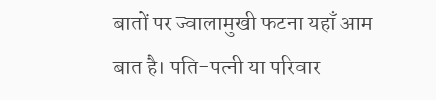बातों पर ज्वालामुखी फटना यहाँ आम बात है। पति-पत्नी या परिवार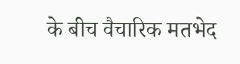के बीच वैचारिक मतभेद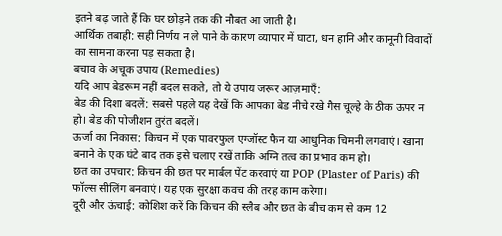इतने बढ़ जाते हैं कि घर छोड़ने तक की नौबत आ जाती है।
आर्थिक तबाही: सही निर्णय न ले पाने के कारण व्यापार में घाटा, धन हानि और कानूनी विवादों का सामना करना पड़ सकता है।
बचाव के अचूक उपाय (Remedies)
यदि आप बेडरूम नहीं बदल सकते, तो ये उपाय जरूर आज़माएँ:
बेड की दिशा बदलें: सबसे पहले यह देखें कि आपका बेड नीचे रखे गैस चूल्हे के ठीक ऊपर न हो। बेड की पोजीशन तुरंत बदलें।
ऊर्जा का निकास: किचन में एक पावरफुल एग्जॉस्ट फैन या आधुनिक चिमनी लगवाएं। खाना बनाने के एक घंटे बाद तक इसे चलाए रखें ताकि अग्नि तत्व का प्रभाव कम हो।
छत का उपचार: किचन की छत पर मार्बल पेंट करवाएं या POP (Plaster of Paris) की फॉल्स सीलिंग बनवाएं। यह एक सुरक्षा कवच की तरह काम करेगा।
दूरी और ऊंचाई: कोशिश करें कि किचन की स्लैब और छत के बीच कम से कम 12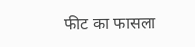फीट का फासला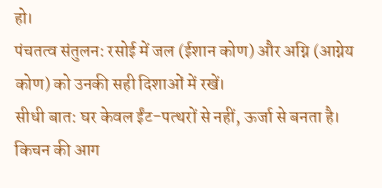हो।
पंचतत्व संतुलन: रसोई में जल (ईशान कोण) और अग्नि (आग्नेय कोण) को उनकी सही दिशाओं में रखें।
सीधी बात: घर केवल ईंट-पत्थरों से नहीं, ऊर्जा से बनता है। किचन की आग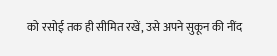को रसोई तक ही सीमित रखें, उसे अपने सुकून की नींद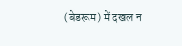(बेडरूम) में दखल न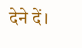देने दें।